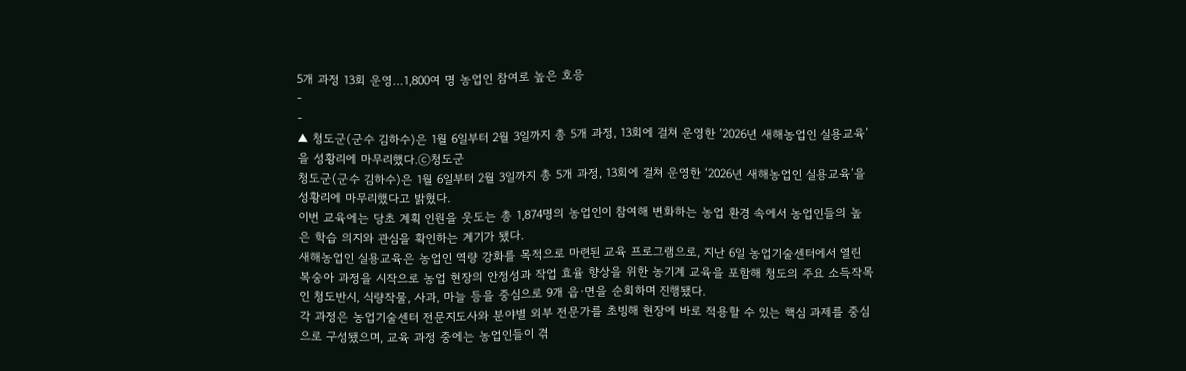5개 과정 13회 운영…1,800여 명 농업인 참여로 높은 호응
-
-
▲ 청도군(군수 김하수)은 1월 6일부터 2월 3일까지 총 5개 과정, 13회에 걸쳐 운영한 ‘2026년 새해농업인 실용교육’을 성황리에 마무리했다.ⓒ청도군
청도군(군수 김하수)은 1월 6일부터 2월 3일까지 총 5개 과정, 13회에 걸쳐 운영한 ‘2026년 새해농업인 실용교육’을 성황리에 마무리했다고 밝혔다.
이번 교육에는 당초 계획 인원을 웃도는 총 1,874명의 농업인이 참여해 변화하는 농업 환경 속에서 농업인들의 높은 학습 의지와 관심을 확인하는 계기가 됐다.
새해농업인 실용교육은 농업인 역량 강화를 목적으로 마련된 교육 프로그램으로, 지난 6일 농업기술센터에서 열린 복숭아 과정을 시작으로 농업 현장의 안정성과 작업 효율 향상을 위한 농기계 교육을 포함해 청도의 주요 소득작목인 청도반시, 식량작물, 사과, 마늘 등을 중심으로 9개 읍·면을 순회하며 진행됐다.
각 과정은 농업기술센터 전문지도사와 분야별 외부 전문가를 초빙해 현장에 바로 적용할 수 있는 핵심 과제를 중심으로 구성됐으며, 교육 과정 중에는 농업인들이 겪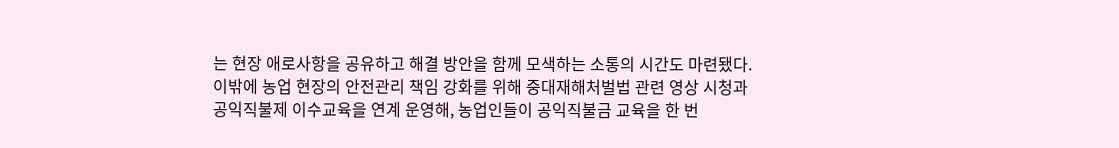는 현장 애로사항을 공유하고 해결 방안을 함께 모색하는 소통의 시간도 마련됐다.
이밖에 농업 현장의 안전관리 책임 강화를 위해 중대재해처벌법 관련 영상 시청과 공익직불제 이수교육을 연계 운영해, 농업인들이 공익직불금 교육을 한 번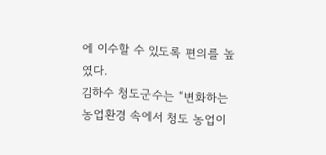에 이수할 수 있도록 편의를 높였다.
김하수 청도군수는 “변화하는 농업환경 속에서 청도 농업이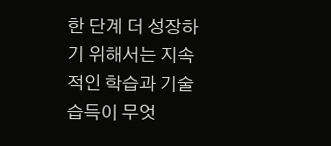한 단계 더 성장하기 위해서는 지속적인 학습과 기술 습득이 무엇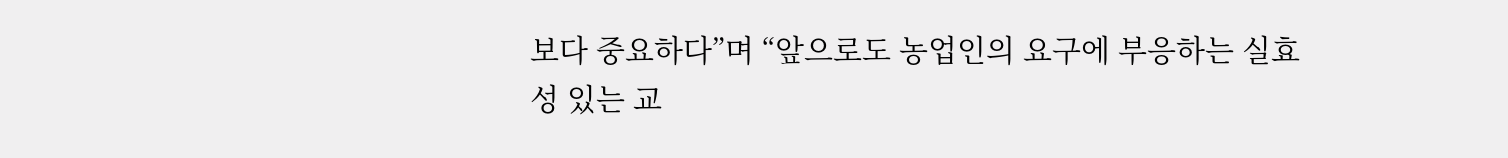보다 중요하다”며 “앞으로도 농업인의 요구에 부응하는 실효성 있는 교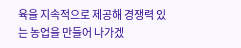육을 지속적으로 제공해 경쟁력 있는 농업을 만들어 나가겠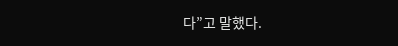다”고 말했다.